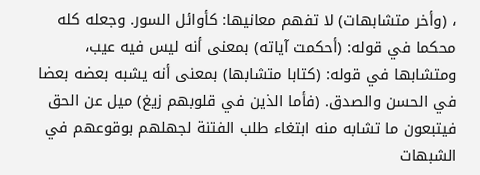، (وأخر متشابهات) لا تفهم معانيها: كأوائل السور. وجعله كله محكما في قوله: (أحكمت آياته) بمعنى أنه ليس فيه عيب، ومتشابها في قوله: (كتابا متشابها) بمعنى أنه يشبه بعضه بعضا في الحسن والصدق. (فأما الذين في قلوبهم زيغ) ميل عن الحق فيتبعون ما تشابه منه ابتغاء طلب الفتنة لجهلهم بوقوعهم في الشبهات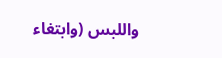واللبس (وابتغاء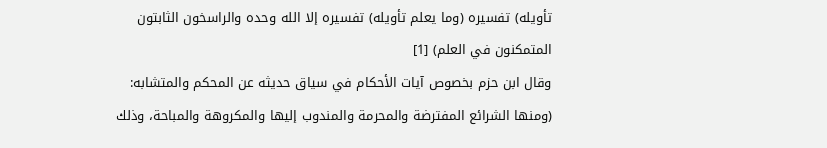تأويله) تفسيره (وما يعلم تأويله) تفسيره إلا الله وحده والراسخون الثابتون المتمكنون في العلم) [1]
وقال ابن حزم بخصوص آيات الأحكام في سياق حديثه عن المحكم والمتشابه: (ومنها الشرائع المفترضة والمحرمة والمندوب إليها والمكروهة والمباحة، وذلك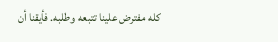كله مفترض علينا تتبعه وطلبه. فأيقنا أن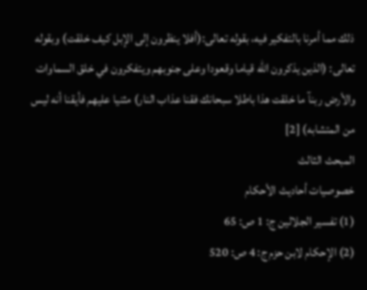ذلك مما أمرنا بالتفكير فيه، بقوله تعالى:(أفلا ينظرون إلى الإبل كيف خلقت) وبقوله تعالى: (الذين يذكرون الله قياما وقعودا وعلى جنوبهم ويتفكرون في خلق السماوات والأرض ربنآ ما خلقت هذا باطلا سبحانك فقنا عذاب النار) مثنيا عليهم فأيقنا أنه ليس من المتشابه) [2]
المبحث الثالث
خصوصيات أحاديث الأحكام
(1) تفسير الجلالين ج: 1 ص: 65
(2) الإحكام لابن حزم ج: 4 ص: 520